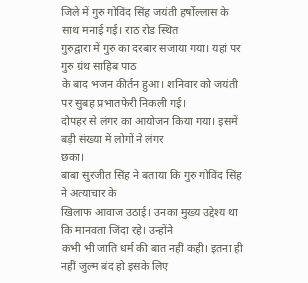जिले में गुरु गोविंद सिंह जयंती हर्षोल्लास के साथ मनाई गई। राठ रोड स्थित
गुरुद्वारा में गुरु का दरबार सजाया गया। यहां पर गुरु ग्रंथ साहिब पाठ
के बाद भजन कीर्तन हुआ। शनिवार को जयंती पर सुबह प्रभातफेरी निकली गई।
दोपहर से लंगर का आयोजन किया गया। इसमें बड़ी संख्या में लोगों ने लंगर
छका।
बाबा सुरजीत सिंह ने बताया कि गुरु गोविंद सिंह ने अत्याचार के
खिलाफ आवाज उठाई। उनका मुख्य उद्देश्य था कि मानवता जिंदा रहे। उन्होंने
कभी भी जाति धर्म की बात नहीं कही। इतना ही नहीं जुल्म बंद हो इसके लिए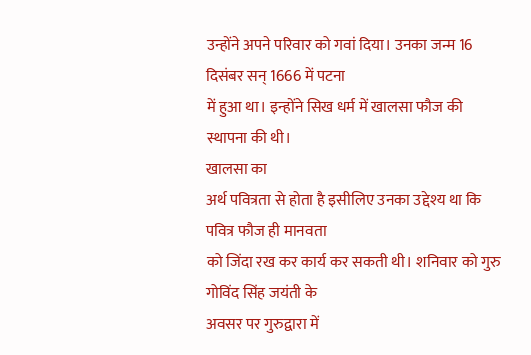उन्होंने अपने परिवार को गवां दिया। उनका जन्म 16 दिसंबर सन् 1666 में पटना
में हुआ था। इन्होंने सिख धर्म में खालसा फौज की स्थापना की थी।
खालसा का
अर्थ पवित्रता से होता है इसीलिए उनका उद्देश्य था कि पवित्र फौज ही मानवता
को जिंदा रख कर कार्य कर सकती थी। शनिवार को गुरु गोविंद सिंह जयंती के
अवसर पर गुरुद्वारा में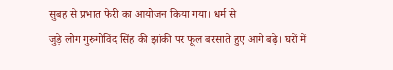सुबह से प्रभात फेरी का आयोजन किया गया। धर्म से
जुड़े लोग गुरुगोविंद सिंह की झांकी पर फूल बरसाते हुए आगे बढ़े। घरों में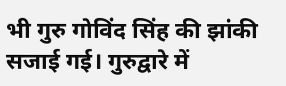भी गुरु गोविंद सिंह की झांकी सजाई गई। गुरुद्वारे में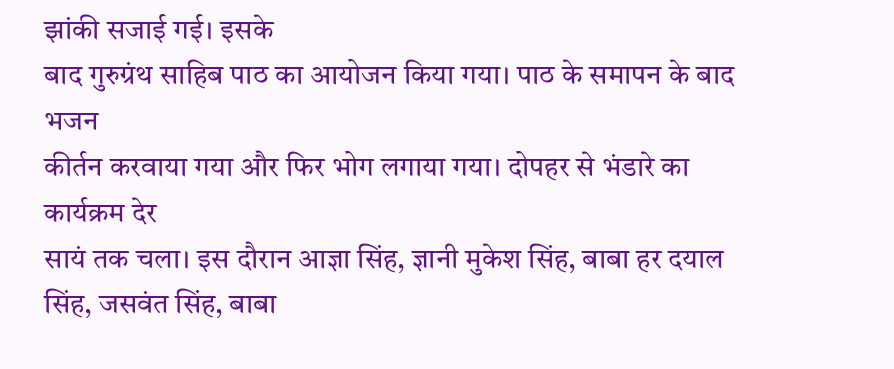झांकी सजाई गई। इसके
बाद गुरुग्रंथ साहिब पाठ का आयोजन किया गया। पाठ के समापन के बाद भजन
कीर्तन करवाया गया और फिर भोग लगाया गया। दोपहर से भंडारे का कार्यक्रम देर
सायं तक चला। इस दौरान आज्ञा सिंह, ज्ञानी मुकेश सिंह, बाबा हर दयाल
सिंह, जसवंत सिंह, बाबा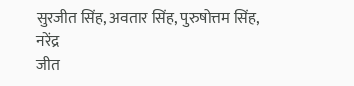सुरजीत सिंह, अवतार सिंह, पुरुषोत्तम सिंह, नरेंद्र
जीत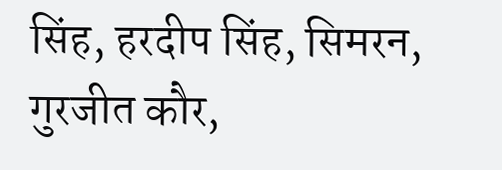सिंह, हरदीप सिंह, सिमरन, गुरजीत कौर,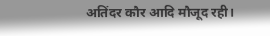अतिंदर कौर आदि मौजूद रही।